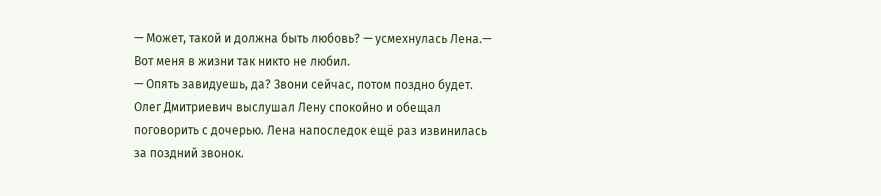— Может, такой и должна быть любовь? — усмехнулась Лена.— Вот меня в жизни так никто не любил.
— Опять завидуешь, да? Звони сейчас, потом поздно будет.
Олег Дмитриевич выслушал Лену спокойно и обещал поговорить с дочерью. Лена напоследок ещё раз извинилась за поздний звонок.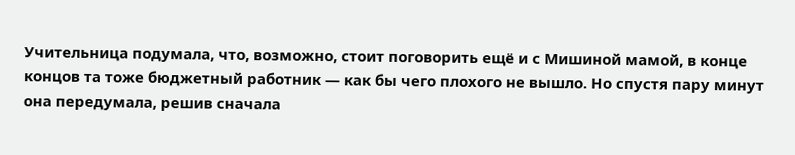Учительница подумала, что, возможно, стоит поговорить ещё и с Мишиной мамой, в конце концов та тоже бюджетный работник — как бы чего плохого не вышло. Но спустя пару минут она передумала, решив сначала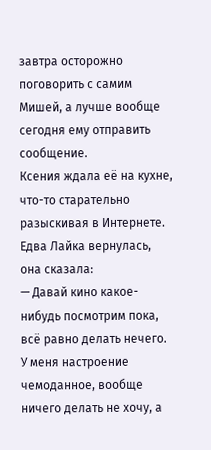завтра осторожно поговорить с самим Мишей, а лучше вообще сегодня ему отправить сообщение.
Ксения ждала её на кухне, что-то старательно разыскивая в Интернете. Едва Лайка вернулась, она сказала:
— Давай кино какое-нибудь посмотрим пока, всё равно делать нечего. У меня настроение чемоданное, вообще ничего делать не хочу, а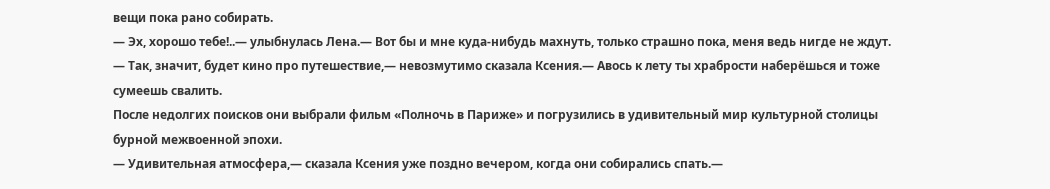вещи пока рано собирать.
— Эх, хорошо тебе!..— улыбнулась Лена.— Вот бы и мне куда-нибудь махнуть, только страшно пока, меня ведь нигде не ждут.
— Так, значит, будет кино про путешествие,— невозмутимо сказала Ксения.— Авось к лету ты храбрости наберёшься и тоже сумеешь свалить.
После недолгих поисков они выбрали фильм «Полночь в Париже» и погрузились в удивительный мир культурной столицы бурной межвоенной эпохи.
— Удивительная атмосфера,— сказала Ксения уже поздно вечером, когда они собирались спать.—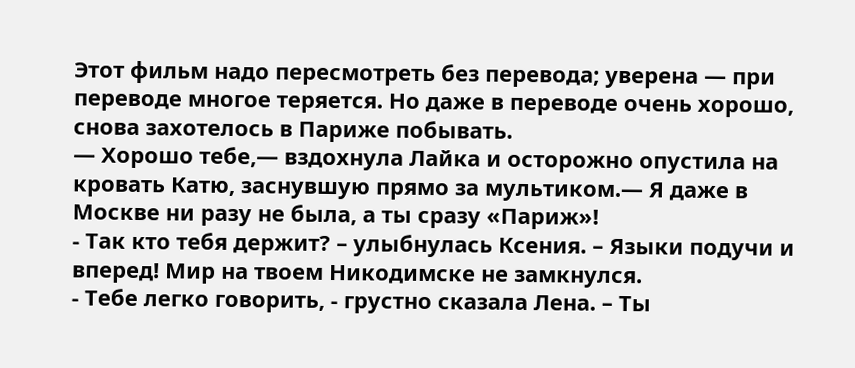Этот фильм надо пересмотреть без перевода; уверена — при переводе многое теряется. Но даже в переводе очень хорошо, снова захотелось в Париже побывать.
— Хорошо тебе,— вздохнула Лайка и осторожно опустила на кровать Катю, заснувшую прямо за мультиком.— Я даже в Москве ни разу не была, а ты сразу «Париж»!
- Так кто тебя держит? – улыбнулась Ксения. – Языки подучи и вперед! Мир на твоем Никодимске не замкнулся.
- Тебе легко говорить, - грустно сказала Лена. – Ты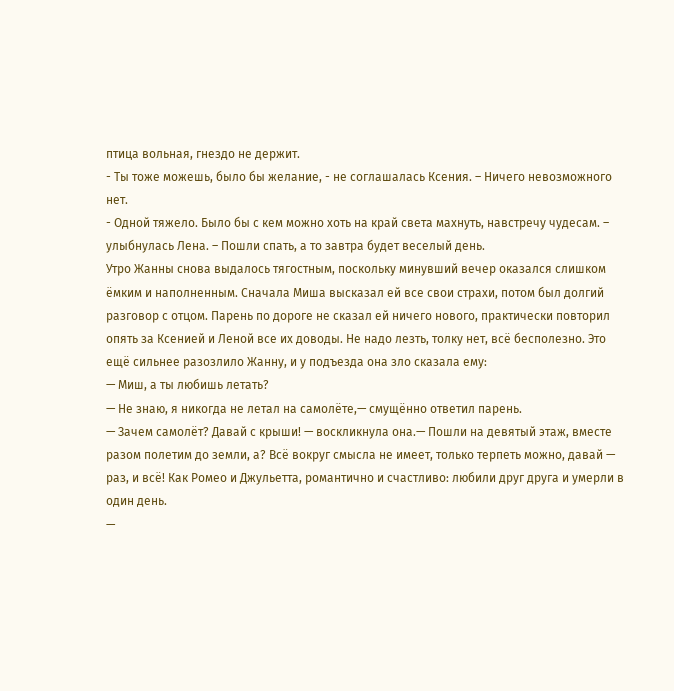птица вольная, гнездо не держит.
- Ты тоже можешь, было бы желание, - не соглашалась Ксения. – Ничего невозможного нет.
- Одной тяжело. Было бы с кем можно хоть на край света махнуть, навстречу чудесам. – улыбнулась Лена. – Пошли спать, а то завтра будет веселый день.
Утро Жанны снова выдалось тягостным, поскольку минувший вечер оказался слишком ёмким и наполненным. Сначала Миша высказал ей все свои страхи, потом был долгий разговор с отцом. Парень по дороге не сказал ей ничего нового, практически повторил опять за Ксенией и Леной все их доводы. Не надо лезть, толку нет, всё бесполезно. Это ещё сильнее разозлило Жанну, и у подъезда она зло сказала ему:
— Миш, а ты любишь летать?
— Не знаю, я никогда не летал на самолёте,— смущённо ответил парень.
— Зачем самолёт? Давай с крыши! — воскликнула она.— Пошли на девятый этаж, вместе разом полетим до земли, а? Всё вокруг смысла не имеет, только терпеть можно, давай — раз, и всё! Как Ромео и Джульетта, романтично и счастливо: любили друг друга и умерли в один день.
—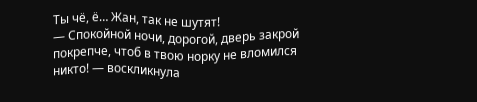Ты чё, ё… Жан, так не шутят!
— Спокойной ночи, дорогой, дверь закрой покрепче, чтоб в твою норку не вломился никто! — воскликнула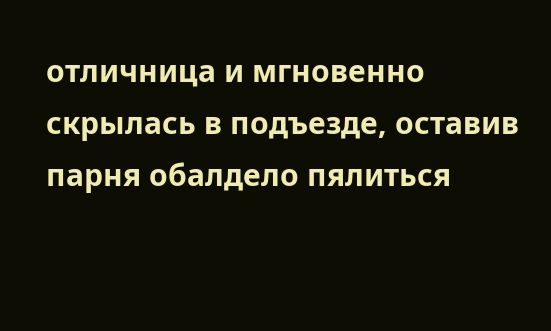отличница и мгновенно скрылась в подъезде, оставив парня обалдело пялиться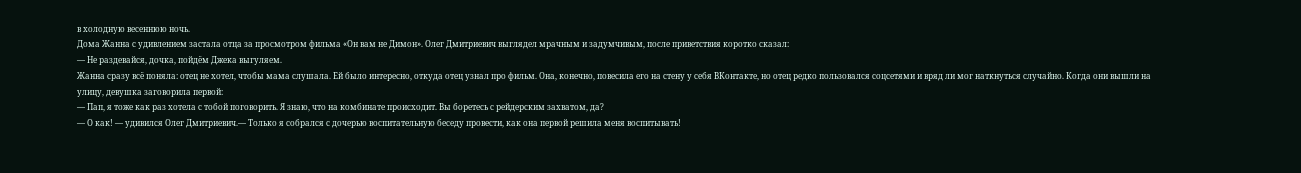в холодную весеннюю ночь.
Дома Жанна с удивлением застала отца за просмотром фильма «Он вам не Димон». Олег Дмитриевич выглядел мрачным и задумчивым, после приветствия коротко сказал:
— Не раздевайся, дочка, пойдём Джека выгуляем.
Жанна сразу всё поняла: отец не хотел, чтобы мама слушала. Ей было интересно, откуда отец узнал про фильм. Она, конечно, повесила его на стену у себя ВКонтакте, но отец редко пользовался соцсетями и вряд ли мог наткнуться случайно. Когда они вышли на улицу, девушка заговорила первой:
— Пап, я тоже как раз хотела с тобой поговорить. Я знаю, что на комбинате происходит. Вы боретесь с рейдерским захватом, да?
— О как! — удивился Олег Дмитриевич.— Только я собрался с дочерью воспитательную беседу провести, как она первой решила меня воспитывать!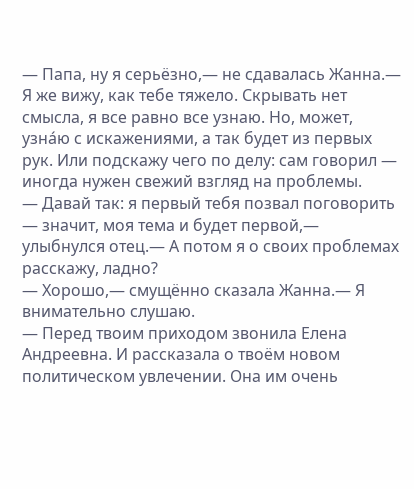— Папа, ну я серьёзно,— не сдавалась Жанна.— Я же вижу, как тебе тяжело. Скрывать нет смысла, я все равно все узнаю. Но, может, узнáю с искажениями, а так будет из первых рук. Или подскажу чего по делу: сам говорил — иногда нужен свежий взгляд на проблемы.
— Давай так: я первый тебя позвал поговорить — значит, моя тема и будет первой,— улыбнулся отец.— А потом я о своих проблемах расскажу, ладно?
— Хорошо,— смущённо сказала Жанна.— Я внимательно слушаю.
— Перед твоим приходом звонила Елена Андреевна. И рассказала о твоём новом политическом увлечении. Она им очень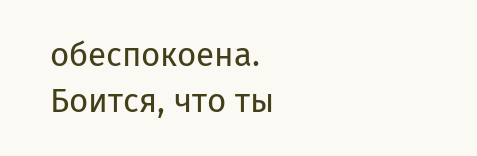обеспокоена. Боится, что ты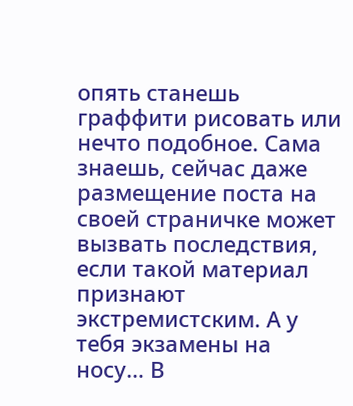опять станешь граффити рисовать или нечто подобное. Сама знаешь, сейчас даже размещение поста на своей страничке может вызвать последствия, если такой материал признают экстремистским. А у тебя экзамены на носу… В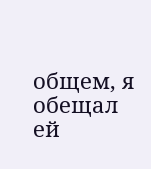общем, я обещал ей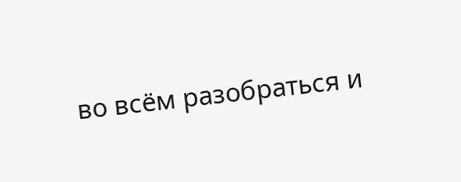во всём разобраться и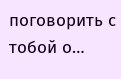поговорить с тобой о…